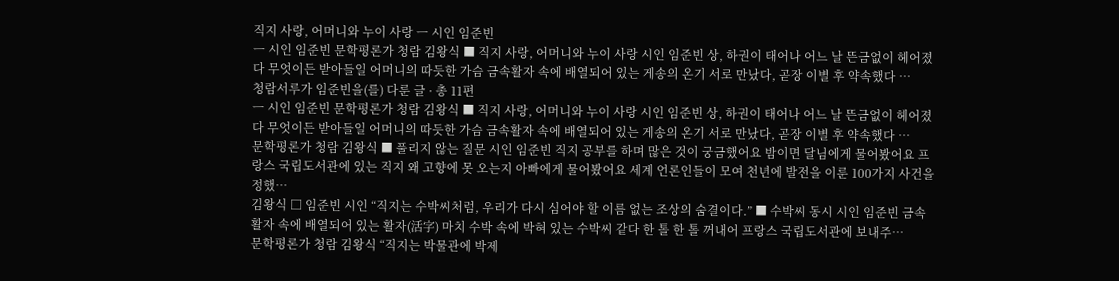직지 사랑, 어머니와 누이 사랑 ㅡ 시인 임준빈
ㅡ 시인 임준빈 문학평론가 청람 김왕식 ■ 직지 사랑, 어머니와 누이 사랑 시인 임준빈 상, 하권이 태어나 어느 날 뜬금없이 헤어졌다 무엇이든 받아들일 어머니의 따듯한 가슴 금속활자 속에 배열되어 있는 게송의 온기 서로 만났다, 곧장 이별 후 약속했다 …
청람서루가 임준빈을(를) 다룬 글 · 총 11편
ㅡ 시인 임준빈 문학평론가 청람 김왕식 ■ 직지 사랑, 어머니와 누이 사랑 시인 임준빈 상, 하권이 태어나 어느 날 뜬금없이 헤어졌다 무엇이든 받아들일 어머니의 따듯한 가슴 금속활자 속에 배열되어 있는 게송의 온기 서로 만났다, 곧장 이별 후 약속했다 …
문학평론가 청람 김왕식 ■ 풀리지 않는 질문 시인 임준빈 직지 공부를 하며 많은 것이 궁금했어요 밤이면 달님에게 물어봤어요 프랑스 국립도서관에 있는 직지 왜 고향에 못 오는지 아빠에게 물어봤어요 세계 언론인들이 모여 천년에 발전을 이룬 100가지 사건을 정했…
김왕식 □ 임준빈 시인 “직지는 수박씨처럼, 우리가 다시 심어야 할 이름 없는 조상의 숨결이다.” ■ 수박씨 동시 시인 임준빈 금속활자 속에 배열되어 있는 활자(活字) 마치 수박 속에 박혀 있는 수박씨 같다 한 톨 한 톨 꺼내어 프랑스 국립도서관에 보내주…
문학평론가 청람 김왕식 “직지는 박물관에 박제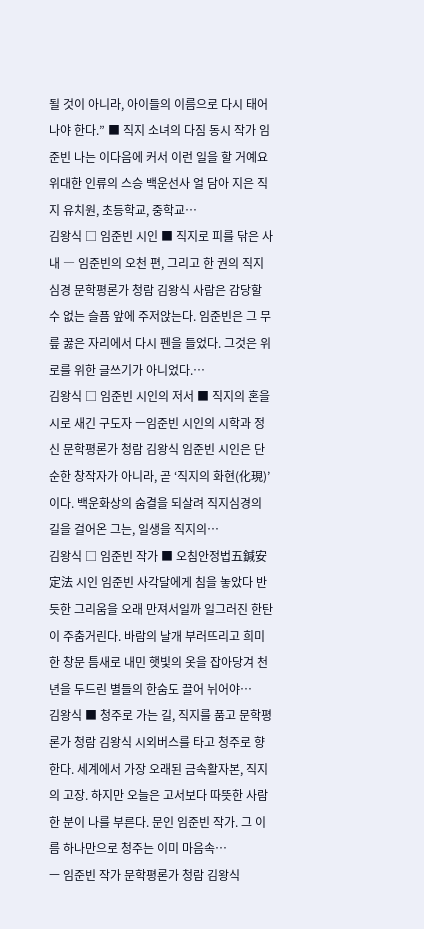될 것이 아니라, 아이들의 이름으로 다시 태어나야 한다.” ■ 직지 소녀의 다짐 동시 작가 임준빈 나는 이다음에 커서 이런 일을 할 거예요 위대한 인류의 스승 백운선사 얼 담아 지은 직지 유치원, 초등학교, 중학교…
김왕식 □ 임준빈 시인 ■ 직지로 피를 닦은 사내 ― 임준빈의 오천 편, 그리고 한 권의 직지심경 문학평론가 청람 김왕식 사람은 감당할 수 없는 슬픔 앞에 주저앉는다. 임준빈은 그 무릎 꿇은 자리에서 다시 펜을 들었다. 그것은 위로를 위한 글쓰기가 아니었다.…
김왕식 □ 임준빈 시인의 저서 ■ 직지의 혼을 시로 새긴 구도자 ㅡ임준빈 시인의 시학과 정신 문학평론가 청람 김왕식 임준빈 시인은 단순한 창작자가 아니라, 곧 ‘직지의 화현(化現)’이다. 백운화상의 숨결을 되살려 직지심경의 길을 걸어온 그는, 일생을 직지의…
김왕식 □ 임준빈 작가 ■ 오침안정법五鍼安定法 시인 임준빈 사각달에게 침을 놓았다 반듯한 그리움을 오래 만져서일까 일그러진 한탄이 주춤거린다. 바람의 날개 부러뜨리고 희미한 창문 틈새로 내민 햇빛의 옷을 잡아당겨 천년을 두드린 별들의 한숨도 끌어 뉘어야…
김왕식 ■ 청주로 가는 길, 직지를 품고 문학평론가 청람 김왕식 시외버스를 타고 청주로 향한다. 세계에서 가장 오래된 금속활자본, 직지의 고장. 하지만 오늘은 고서보다 따뜻한 사람 한 분이 나를 부른다. 문인 임준빈 작가. 그 이름 하나만으로 청주는 이미 마음속…
ㅡ 임준빈 작가 문학평론가 청람 김왕식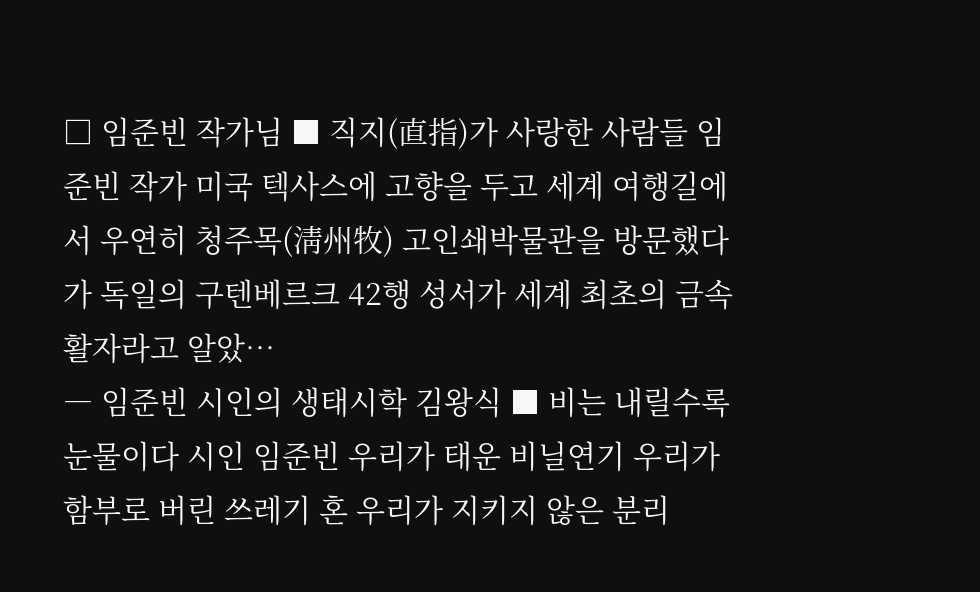□ 임준빈 작가님 ■ 직지(直指)가 사랑한 사람들 임준빈 작가 미국 텍사스에 고향을 두고 세계 여행길에서 우연히 청주목(淸州牧) 고인쇄박물관을 방문했다가 독일의 구텐베르크 42행 성서가 세계 최초의 금속활자라고 알았…
― 임준빈 시인의 생태시학 김왕식 ■ 비는 내릴수록 눈물이다 시인 임준빈 우리가 태운 비닐연기 우리가 함부로 버린 쓰레기 혼 우리가 지키지 않은 분리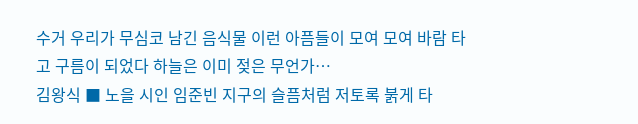수거 우리가 무심코 남긴 음식물 이런 아픔들이 모여 모여 바람 타고 구름이 되었다 하늘은 이미 젖은 무언가…
김왕식 ■ 노을 시인 임준빈 지구의 슬픔처럼 저토록 붉게 타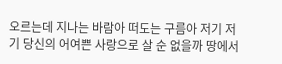오르는데 지나는 바람아 떠도는 구름아 저기 저기 당신의 어여쁜 사랑으로 살 순 없을까 땅에서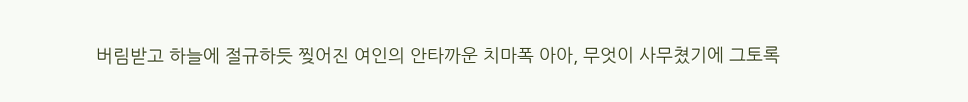버림받고 하늘에 절규하듯 찢어진 여인의 안타까운 치마폭 아아, 무엇이 사무쳤기에 그토록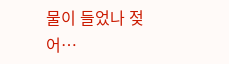물이 들었나 젖어…